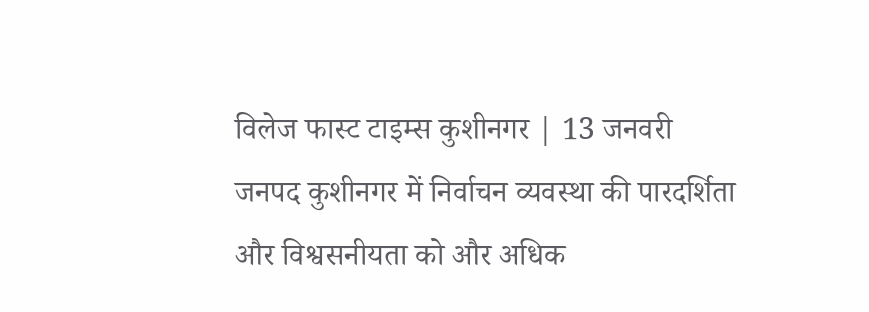विलेज फास्ट टाइम्स कुशीनगर | 13 जनवरी
जनपद कुशीनगर में निर्वाचन व्यवस्था की पारदर्शिता और विश्वसनीयता को और अधिक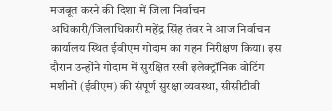मजबूत करने की दिशा में जिला निर्वाचन अधिकारी/जिलाधिकारी महेंद्र सिंह तंवर ने आज निर्वाचन कार्यालय स्थित ईवीएम गोदाम का गहन निरीक्षण किया। इस दौरान उन्होंने गोदाम में सुरक्षित रखी इलेक्ट्रॉनिक वोटिंग मशीनों (ईवीएम) की संपूर्ण सुरक्षा व्यवस्था, सीसीटीवी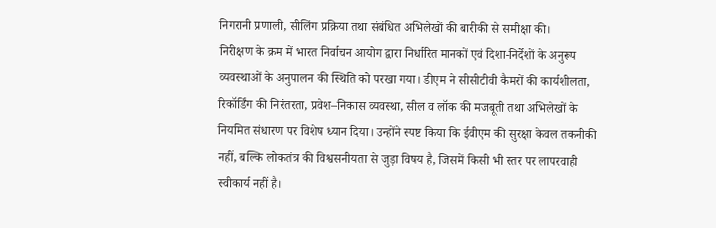निगरानी प्रणाली, सीलिंग प्रक्रिया तथा संबंधित अभिलेखों की बारीकी से समीक्षा की।
निरीक्षण के क्रम में भारत निर्वाचन आयोग द्वारा निर्धारित मानकों एवं दिशा-निर्देशों के अनुरूप व्यवस्थाओं के अनुपालन की स्थिति को परखा गया। डीएम ने सीसीटीवी कैमरों की कार्यशीलता, रिकॉर्डिंग की निरंतरता, प्रवेश–निकास व्यवस्था, सील व लॉक की मजबूती तथा अभिलेखों के नियमित संधारण पर विशेष ध्यान दिया। उन्होंने स्पष्ट किया कि ईवीएम की सुरक्षा केवल तकनीकी नहीं, बल्कि लोकतंत्र की विश्वसनीयता से जुड़ा विषय है, जिसमें किसी भी स्तर पर लापरवाही स्वीकार्य नहीं है।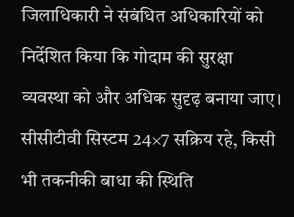जिलाधिकारी ने संबंधित अधिकारियों को निर्देशित किया कि गोदाम की सुरक्षा व्यवस्था को और अधिक सुदृढ़ बनाया जाए। सीसीटीवी सिस्टम 24×7 सक्रिय रहे, किसी भी तकनीकी बाधा की स्थिति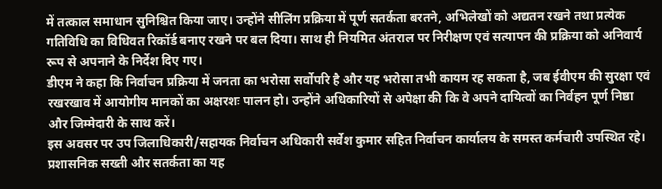में तत्काल समाधान सुनिश्चित किया जाए। उन्होंने सीलिंग प्रक्रिया में पूर्ण सतर्कता बरतने, अभिलेखों को अद्यतन रखने तथा प्रत्येक गतिविधि का विधिवत रिकॉर्ड बनाए रखने पर बल दिया। साथ ही नियमित अंतराल पर निरीक्षण एवं सत्यापन की प्रक्रिया को अनिवार्य रूप से अपनाने के निर्देश दिए गए।
डीएम ने कहा कि निर्वाचन प्रक्रिया में जनता का भरोसा सर्वोपरि है और यह भरोसा तभी कायम रह सकता है, जब ईवीएम की सुरक्षा एवं रखरखाव में आयोगीय मानकों का अक्षरशः पालन हो। उन्होंने अधिकारियों से अपेक्षा की कि वे अपने दायित्वों का निर्वहन पूर्ण निष्ठा और जिम्मेदारी के साथ करें।
इस अवसर पर उप जिलाधिकारी/सहायक निर्वाचन अधिकारी सर्वेश कुमार सहित निर्वाचन कार्यालय के समस्त कर्मचारी उपस्थित रहे। प्रशासनिक सख्ती और सतर्कता का यह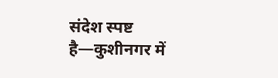संदेश स्पष्ट है—कुशीनगर में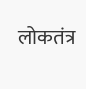लोकतंत्र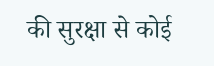की सुरक्षा से कोई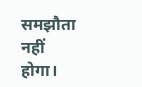समझौता नहीं होगा।